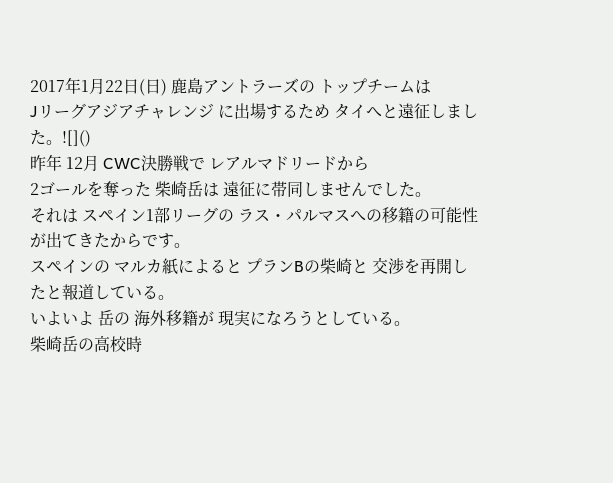2017年1月22日(日) 鹿島アントラーズの トップチームは
Jリーグアジアチャレンジ に出場するため タイへと遠征しました。![]()
昨年 12月 CWC決勝戦で レアルマドリードから
2ゴールを奪った 柴崎岳は 遠征に帯同しませんでした。
それは スペイン1部リーグの ラス・パルマスへの移籍の可能性が出てきたからです。
スペインの マルカ紙によると プランBの柴崎と 交渉を再開したと報道している。
いよいよ 岳の 海外移籍が 現実になろうとしている。
柴崎岳の高校時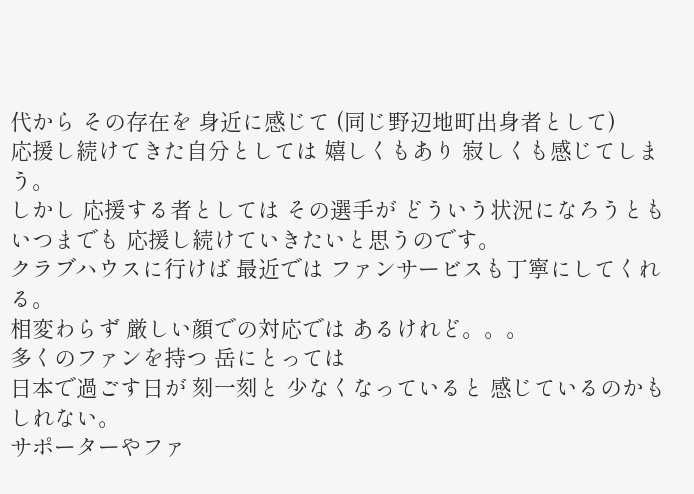代から その存在を 身近に感じて (同じ野辺地町出身者として)
応援し続けてきた自分としては 嬉しくもあり 寂しくも感じてしまう。
しかし 応援する者としては その選手が どういう状況になろうとも
いつまでも 応援し続けていきたいと思うのです。
クラブハウスに行けば 最近では ファンサービスも丁寧にしてくれる。
相変わらず 厳しい顔での対応では あるけれど。。。
多くのファンを持つ 岳にとっては
日本で過ごす日が 刻一刻と 少なくなっていると 感じているのかもしれない。
サポーターやファ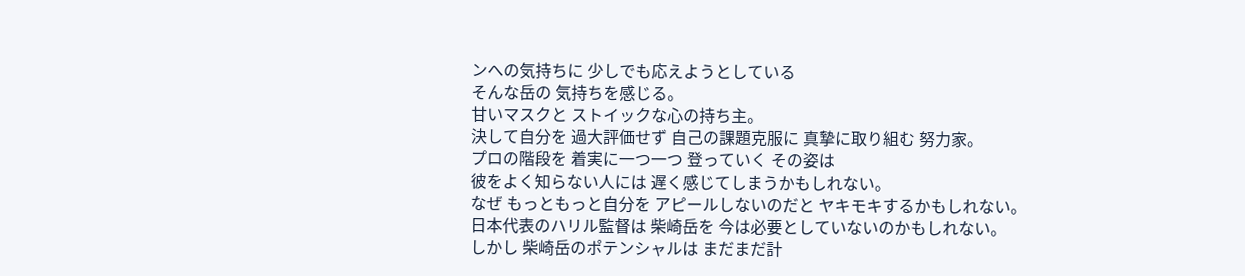ンへの気持ちに 少しでも応えようとしている
そんな岳の 気持ちを感じる。
甘いマスクと ストイックな心の持ち主。
決して自分を 過大評価せず 自己の課題克服に 真摯に取り組む 努力家。
プロの階段を 着実に一つ一つ 登っていく その姿は
彼をよく知らない人には 遅く感じてしまうかもしれない。
なぜ もっともっと自分を アピールしないのだと ヤキモキするかもしれない。
日本代表のハリル監督は 柴崎岳を 今は必要としていないのかもしれない。
しかし 柴崎岳のポテンシャルは まだまだ計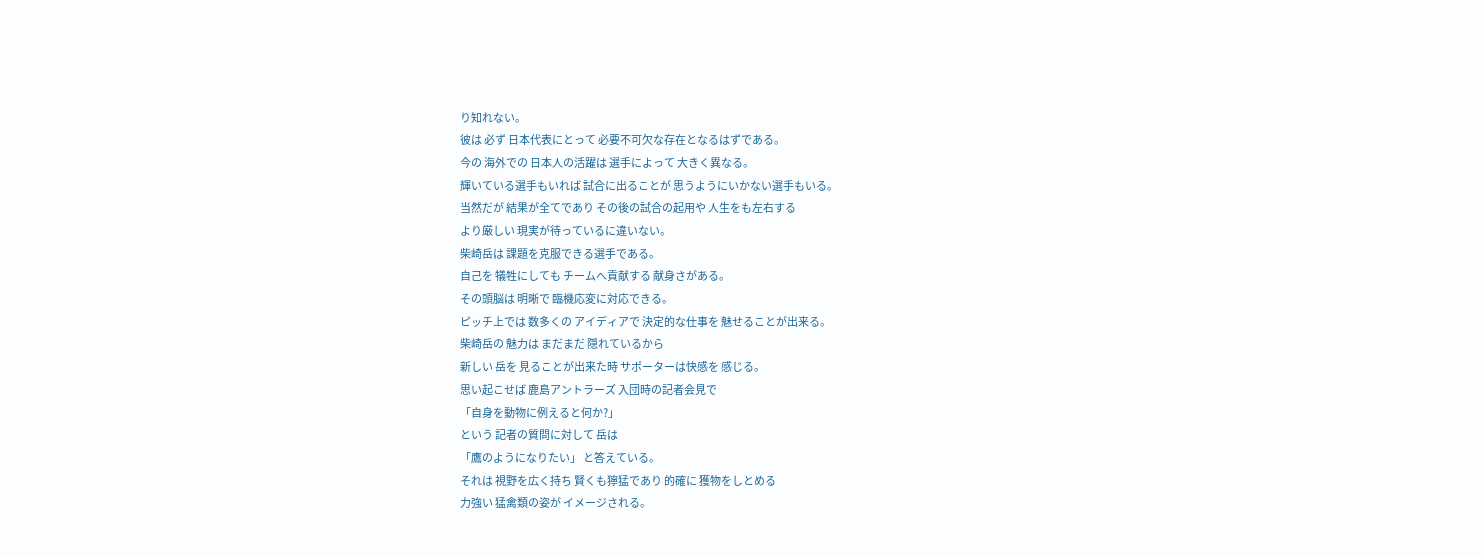り知れない。
彼は 必ず 日本代表にとって 必要不可欠な存在となるはずである。
今の 海外での 日本人の活躍は 選手によって 大きく異なる。
輝いている選手もいれば 試合に出ることが 思うようにいかない選手もいる。
当然だが 結果が全てであり その後の試合の起用や 人生をも左右する
より厳しい 現実が待っているに違いない。
柴崎岳は 課題を克服できる選手である。
自己を 犠牲にしても チームへ貢献する 献身さがある。
その頭脳は 明晰で 臨機応変に対応できる。
ピッチ上では 数多くの アイディアで 決定的な仕事を 魅せることが出来る。
柴崎岳の 魅力は まだまだ 隠れているから
新しい 岳を 見ることが出来た時 サポーターは快感を 感じる。
思い起こせば 鹿島アントラーズ 入団時の記者会見で
「自身を動物に例えると何か?」
という 記者の質問に対して 岳は
「鷹のようになりたい」 と答えている。
それは 視野を広く持ち 賢くも獰猛であり 的確に 獲物をしとめる
力強い 猛禽類の姿が イメージされる。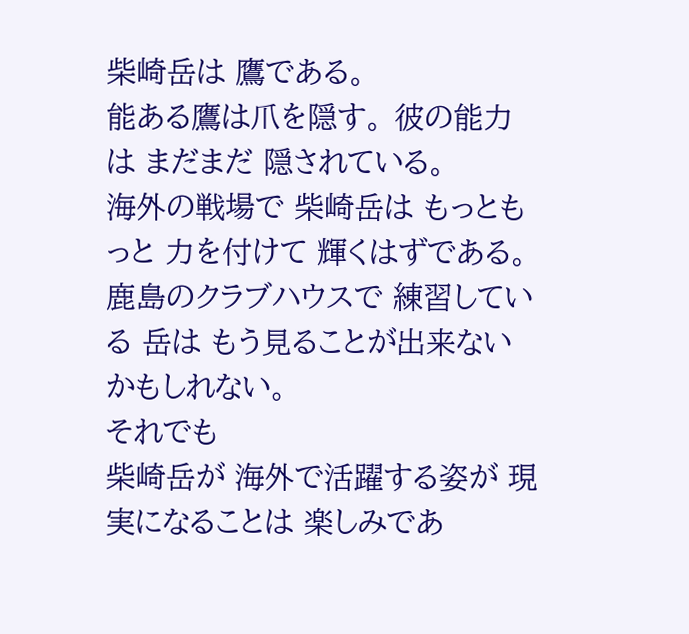柴崎岳は 鷹である。
能ある鷹は爪を隠す。 彼の能力は まだまだ 隠されている。
海外の戦場で 柴崎岳は もっともっと 力を付けて 輝くはずである。
鹿島のクラブハウスで 練習している 岳は もう見ることが出来ないかもしれない。
それでも
柴崎岳が 海外で活躍する姿が 現実になることは 楽しみであ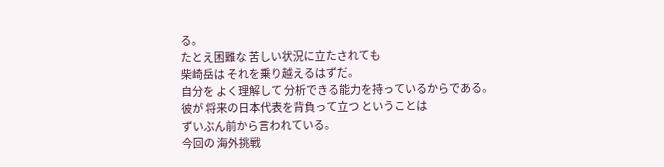る。
たとえ困難な 苦しい状況に立たされても
柴崎岳は それを乗り越えるはずだ。
自分を よく理解して 分析できる能力を持っているからである。
彼が 将来の日本代表を背負って立つ ということは
ずいぶん前から言われている。
今回の 海外挑戦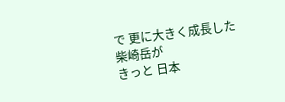で 更に大きく成長した 柴崎岳が
きっと 日本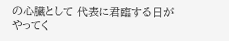の心臓として 代表に君臨する日が やってく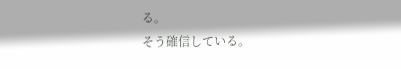る。
そう確信している。